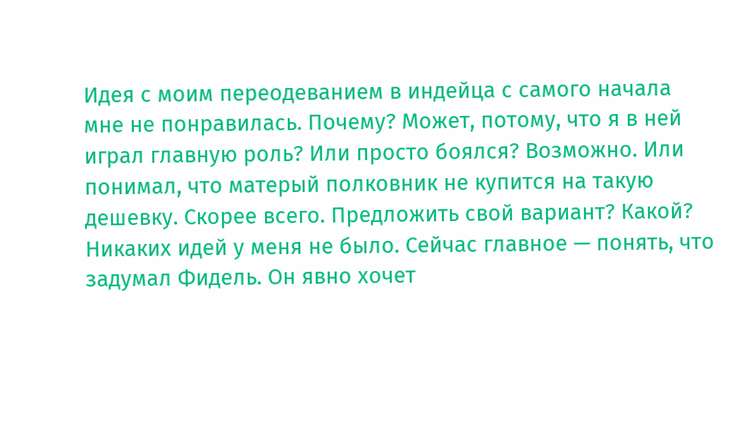Идея с моим переодеванием в индейца с самого начала мне не понравилась. Почему? Может, потому, что я в ней играл главную роль? Или просто боялся? Возможно. Или понимал, что матерый полковник не купится на такую дешевку. Скорее всего. Предложить свой вариант? Какой? Никаких идей у меня не было. Сейчас главное — понять, что задумал Фидель. Он явно хочет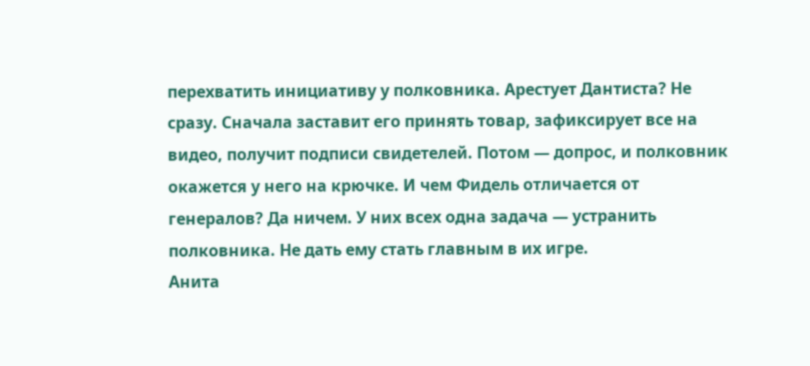перехватить инициативу у полковника. Арестует Дантиста? Не сразу. Сначала заставит его принять товар, зафиксирует все на видео, получит подписи свидетелей. Потом — допрос, и полковник окажется у него на крючке. И чем Фидель отличается от генералов? Да ничем. У них всех одна задача — устранить полковника. Не дать ему стать главным в их игре.
Анита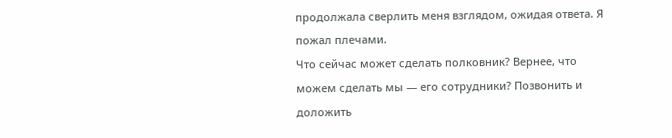продолжала сверлить меня взглядом, ожидая ответа. Я пожал плечами.
Что сейчас может сделать полковник? Вернее, что можем сделать мы — его сотрудники? Позвонить и доложить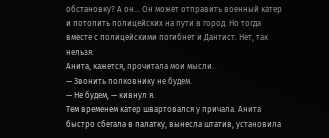обстановку? А он… Он может отправить военный катер и потопить полицейских на пути в город. Но тогда вместе с полицейскими погибнет и Дантист. Нет, так нельзя.
Анита, кажется, прочитала мои мысли.
— Звонить полковнику не будем.
— Не будем, — кивнул я.
Тем временем катер швартовался у причала. Анита быстро сбегала в палатку, вынесла штатив, установила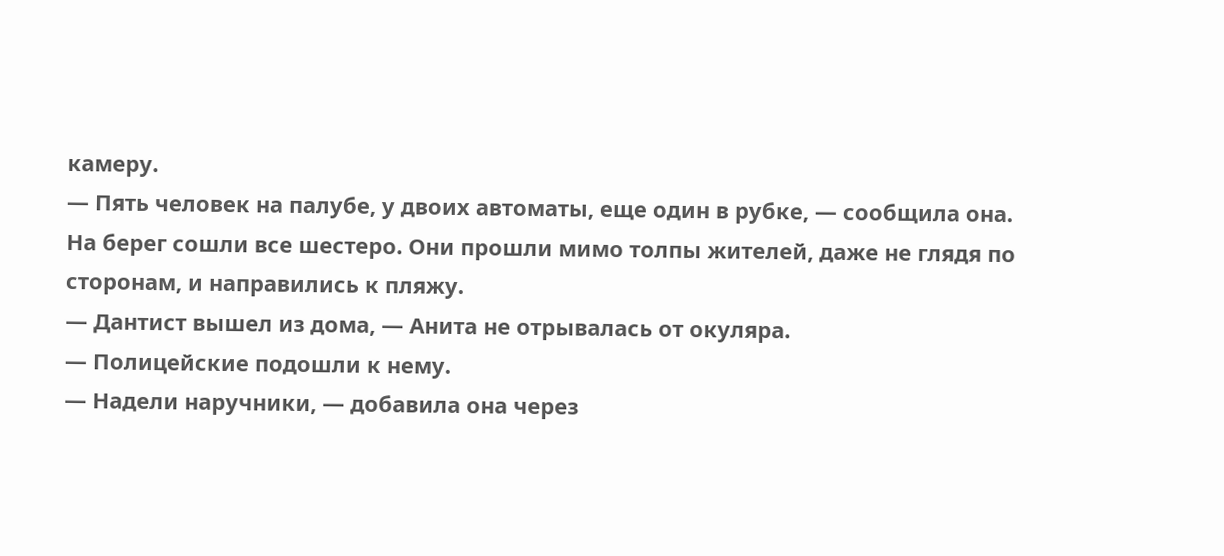камеру.
— Пять человек на палубе, у двоих автоматы, еще один в рубке, — сообщила она.
На берег сошли все шестеро. Они прошли мимо толпы жителей, даже не глядя по сторонам, и направились к пляжу.
— Дантист вышел из дома, — Анита не отрывалась от окуляра.
— Полицейские подошли к нему.
— Надели наручники, — добавила она через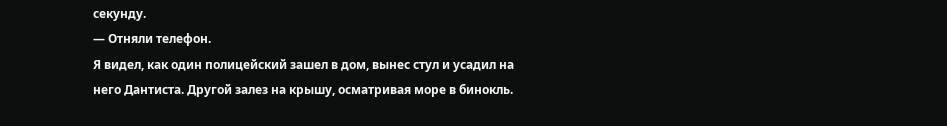секунду.
— Отняли телефон.
Я видел, как один полицейский зашел в дом, вынес стул и усадил на него Дантиста. Другой залез на крышу, осматривая море в бинокль.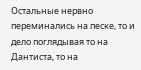Остальные нервно переминались на песке, то и дело поглядывая то на Дантиста, то на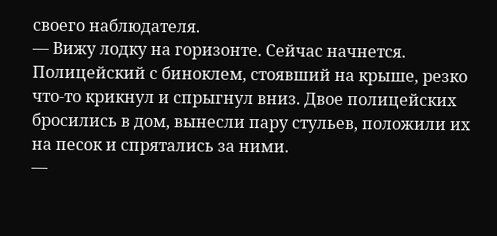своего наблюдателя.
— Вижу лодку на горизонте. Сейчас начнется.
Полицейский с биноклем, стоявший на крыше, резко что-то крикнул и спрыгнул вниз. Двое полицейских бросились в дом, вынесли пару стульев, положили их на песок и спрятались за ними.
—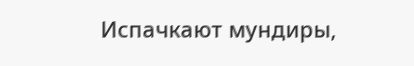Испачкают мундиры,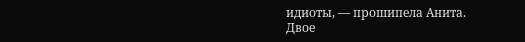идиоты, — прошипела Анита.
Двое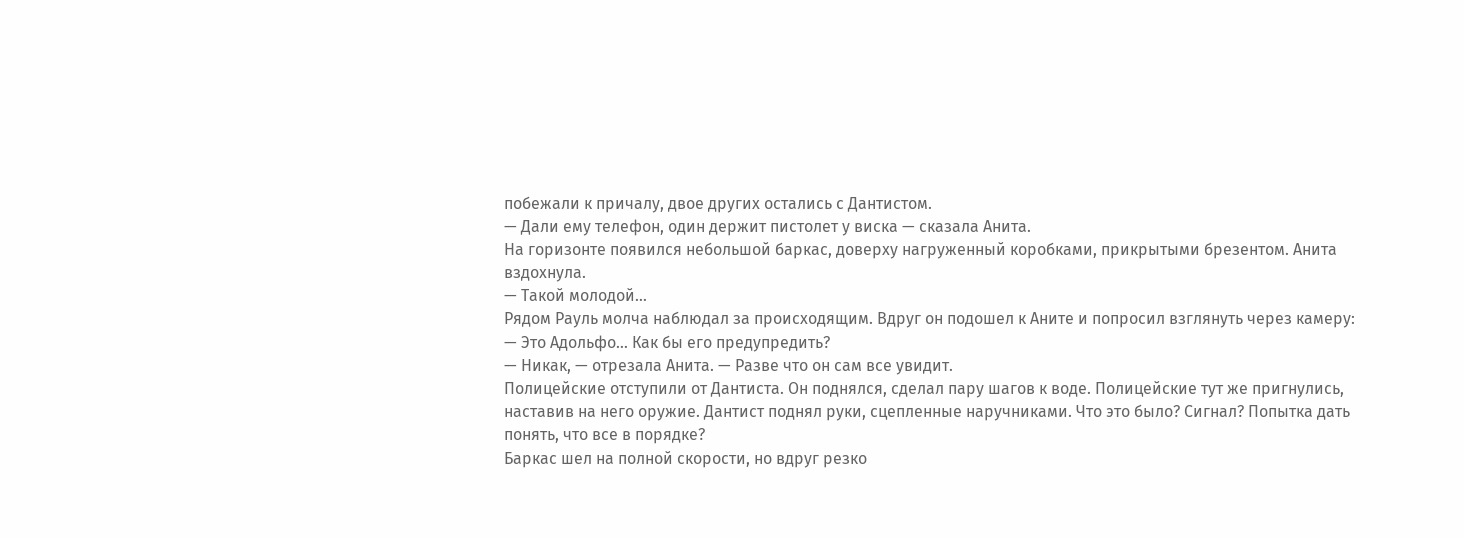побежали к причалу, двое других остались с Дантистом.
— Дали ему телефон, один держит пистолет у виска — сказала Анита.
На горизонте появился небольшой баркас, доверху нагруженный коробками, прикрытыми брезентом. Анита вздохнула.
— Такой молодой…
Рядом Рауль молча наблюдал за происходящим. Вдруг он подошел к Аните и попросил взглянуть через камеру:
— Это Адольфо… Как бы его предупредить?
— Никак, — отрезала Анита. — Разве что он сам все увидит.
Полицейские отступили от Дантиста. Он поднялся, сделал пару шагов к воде. Полицейские тут же пригнулись, наставив на него оружие. Дантист поднял руки, сцепленные наручниками. Что это было? Сигнал? Попытка дать понять, что все в порядке?
Баркас шел на полной скорости, но вдруг резко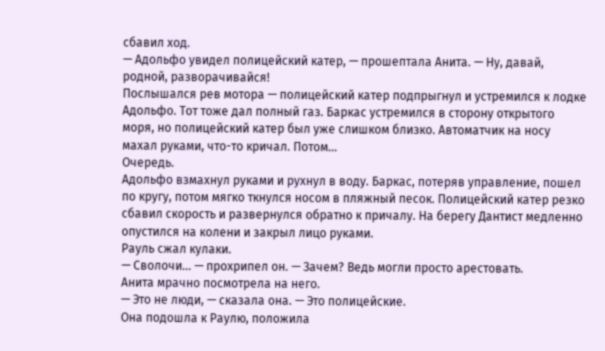сбавил ход.
— Адольфо увидел полицейский катер, — прошептала Анита. — Ну, давай, родной, разворачивайся!
Послышался рев мотора — полицейский катер подпрыгнул и устремился к лодке Адольфо. Тот тоже дал полный газ. Баркас устремился в сторону открытого моря, но полицейский катер был уже слишком близко. Автоматчик на носу махал руками, что-то кричал. Потом…
Очередь.
Адольфо взмахнул руками и рухнул в воду. Баркас, потеряв управление, пошел по кругу, потом мягко ткнулся носом в пляжный песок. Полицейский катер резко сбавил скорость и развернулся обратно к причалу. На берегу Дантист медленно опустился на колени и закрыл лицо руками.
Рауль сжал кулаки.
— Сволочи… — прохрипел он. — Зачем? Ведь могли просто арестовать.
Анита мрачно посмотрела на него.
— Это не люди, — сказала она. — Это полицейские.
Она подошла к Раулю, положила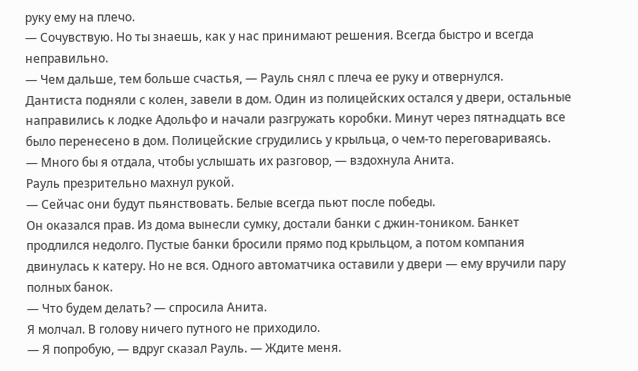руку ему на плечо.
— Сочувствую. Но ты знаешь, как у нас принимают решения. Всегда быстро и всегда неправильно.
— Чем дальше, тем больше счастья, — Рауль снял с плеча ее руку и отвернулся.
Дантиста подняли с колен, завели в дом. Один из полицейских остался у двери, остальные направились к лодке Адольфо и начали разгружать коробки. Минут через пятнадцать все было перенесено в дом. Полицейские сгрудились у крыльца, о чем-то переговариваясь.
— Много бы я отдала, чтобы услышать их разговор, — вздохнула Анита.
Рауль презрительно махнул рукой.
— Сейчас они будут пьянствовать. Белые всегда пьют после победы.
Он оказался прав. Из дома вынесли сумку, достали банки с джин-тоником. Банкет продлился недолго. Пустые банки бросили прямо под крыльцом, а потом компания двинулась к катеру. Но не вся. Одного автоматчика оставили у двери — ему вручили пару полных банок.
— Что будем делать? — спросила Анита.
Я молчал. В голову ничего путного не приходило.
— Я попробую, — вдруг сказал Рауль. — Ждите меня.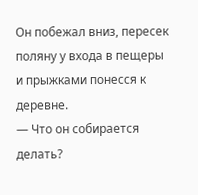Он побежал вниз, пересек поляну у входа в пещеры и прыжками понесся к деревне.
— Что он собирается делать?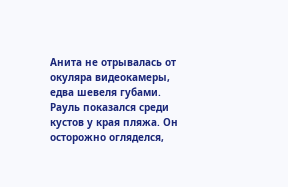Анита не отрывалась от окуляра видеокамеры, едва шевеля губами.
Рауль показался среди кустов у края пляжа. Он осторожно огляделся,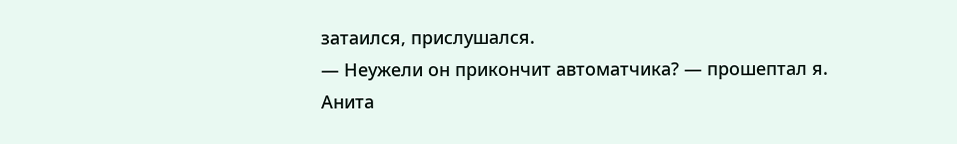затаился, прислушался.
— Неужели он прикончит автоматчика? — прошептал я.
Анита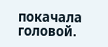покачала головой.